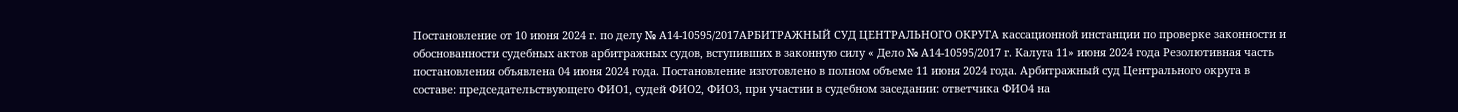Постановление от 10 июня 2024 г. по делу № А14-10595/2017АРБИТРАЖНЫЙ СУД ЦЕНТРАЛЬНОГО ОКРУГА кассационной инстанции по проверке законности и обоснованности судебных актов арбитражных судов, вступивших в законную силу « Дело № А14-10595/2017 г. Калуга 11» июня 2024 года Резолютивная часть постановления объявлена 04 июня 2024 года. Постановление изготовлено в полном объеме 11 июня 2024 года. Арбитражный суд Центрального округа в составе: председательствующего ФИО1, судей ФИО2, ФИО3, при участии в судебном заседании: ответчика ФИО4 на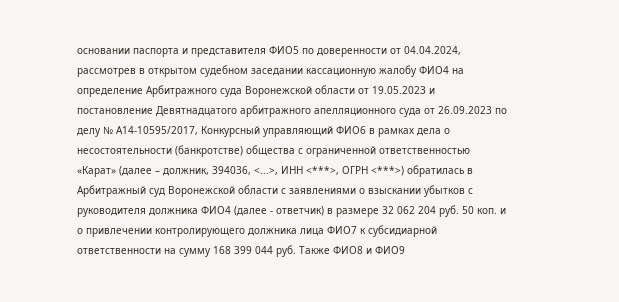основании паспорта и представителя ФИО5 по доверенности от 04.04.2024, рассмотрев в открытом судебном заседании кассационную жалобу ФИО4 на определение Арбитражного суда Воронежской области от 19.05.2023 и постановление Девятнадцатого арбитражного апелляционного суда от 26.09.2023 по делу № А14-10595/2017, Конкурсный управляющий ФИО6 в рамках дела о несостоятельности (банкротстве) общества с ограниченной ответственностью «Карат» (далее – должник, 394036, <...>, ИНН <***>, ОГРН <***>) обратилась в Арбитражный суд Воронежской области с заявлениями о взыскании убытков с руководителя должника ФИО4 (далее - ответчик) в размере 32 062 204 руб. 50 коп. и о привлечении контролирующего должника лица ФИО7 к субсидиарной ответственности на сумму 168 399 044 руб. Также ФИО8 и ФИО9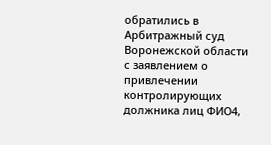обратились в Арбитражный суд Воронежской области с заявлением о привлечении контролирующих должника лиц ФИО4,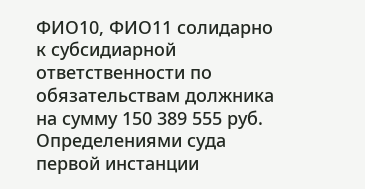ФИО10, ФИО11 солидарно к субсидиарной ответственности по обязательствам должника на сумму 150 389 555 руб. Определениями суда первой инстанции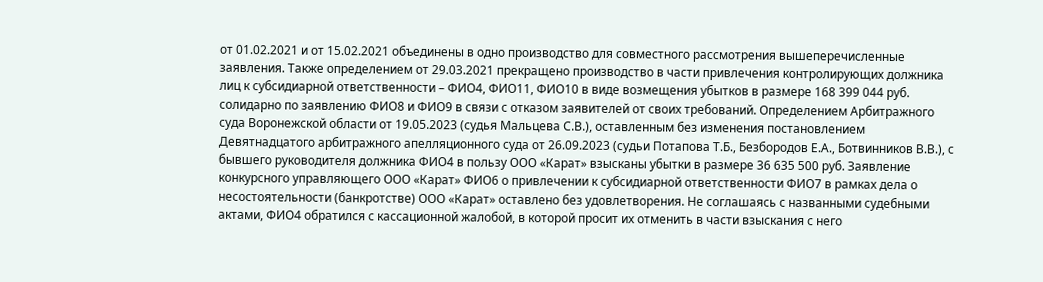от 01.02.2021 и от 15.02.2021 объединены в одно производство для совместного рассмотрения вышеперечисленные заявления. Также определением от 29.03.2021 прекращено производство в части привлечения контролирующих должника лиц к субсидиарной ответственности – ФИО4, ФИО11, ФИО10 в виде возмещения убытков в размере 168 399 044 руб. солидарно по заявлению ФИО8 и ФИО9 в связи с отказом заявителей от своих требований. Определением Арбитражного суда Воронежской области от 19.05.2023 (судья Мальцева С.В.), оставленным без изменения постановлением Девятнадцатого арбитражного апелляционного суда от 26.09.2023 (судьи Потапова Т.Б., Безбородов Е.А., Ботвинников В.В.), с бывшего руководителя должника ФИО4 в пользу ООО «Карат» взысканы убытки в размере 36 635 500 руб. Заявление конкурсного управляющего ООО «Карат» ФИО6 о привлечении к субсидиарной ответственности ФИО7 в рамках дела о несостоятельности (банкротстве) ООО «Карат» оставлено без удовлетворения. Не соглашаясь с названными судебными актами, ФИО4 обратился с кассационной жалобой, в которой просит их отменить в части взыскания с него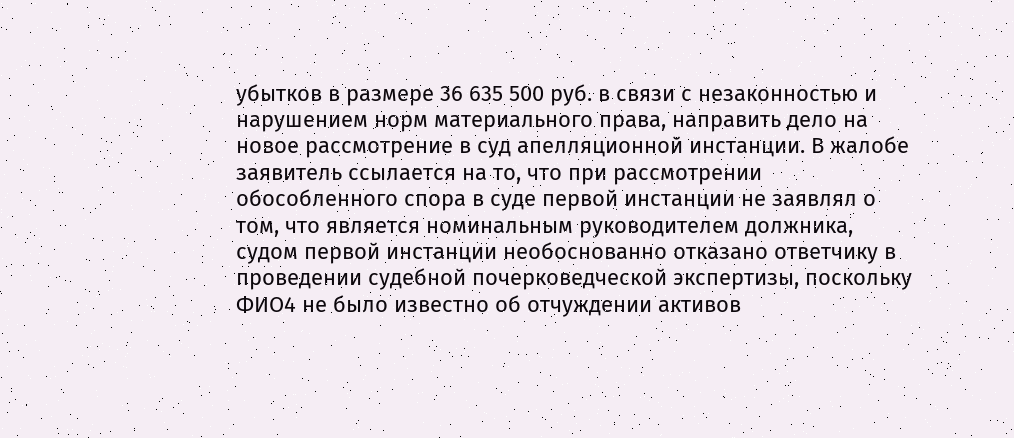убытков в размере 36 635 500 руб. в связи с незаконностью и нарушением норм материального права, направить дело на новое рассмотрение в суд апелляционной инстанции. В жалобе заявитель ссылается на то, что при рассмотрении обособленного спора в суде первой инстанции не заявлял о том, что является номинальным руководителем должника, судом первой инстанции необоснованно отказано ответчику в проведении судебной почерковедческой экспертизы, поскольку ФИО4 не было известно об отчуждении активов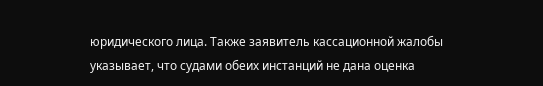юридического лица. Также заявитель кассационной жалобы указывает, что судами обеих инстанций не дана оценка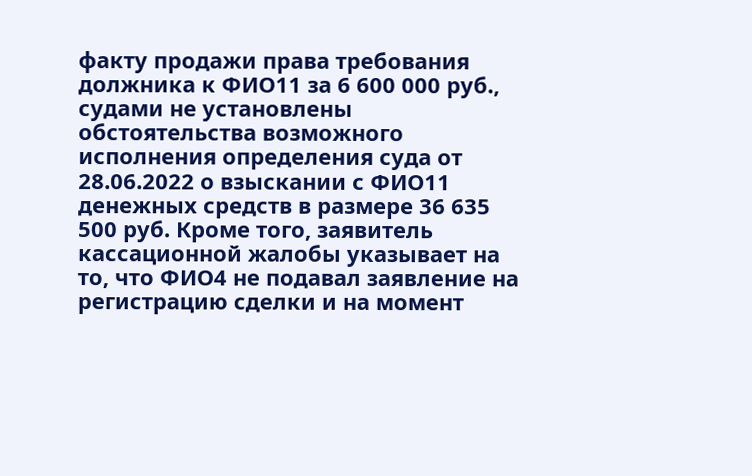факту продажи права требования должника к ФИО11 за 6 600 000 руб., судами не установлены обстоятельства возможного исполнения определения суда от 28.06.2022 о взыскании с ФИО11 денежных средств в размере 36 635 500 руб. Кроме того, заявитель кассационной жалобы указывает на то, что ФИО4 не подавал заявление на регистрацию сделки и на момент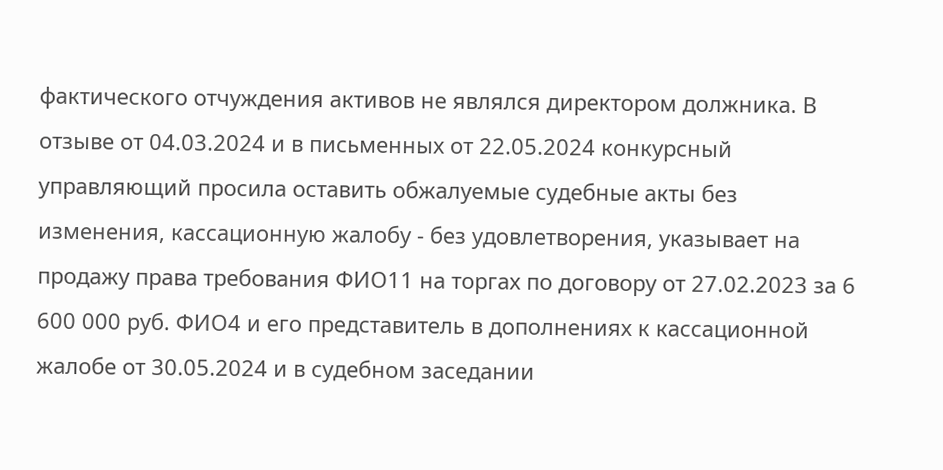фактического отчуждения активов не являлся директором должника. В отзыве от 04.03.2024 и в письменных от 22.05.2024 конкурсный управляющий просила оставить обжалуемые судебные акты без изменения, кассационную жалобу - без удовлетворения, указывает на продажу права требования ФИО11 на торгах по договору от 27.02.2023 за 6 600 000 руб. ФИО4 и его представитель в дополнениях к кассационной жалобе от 30.05.2024 и в судебном заседании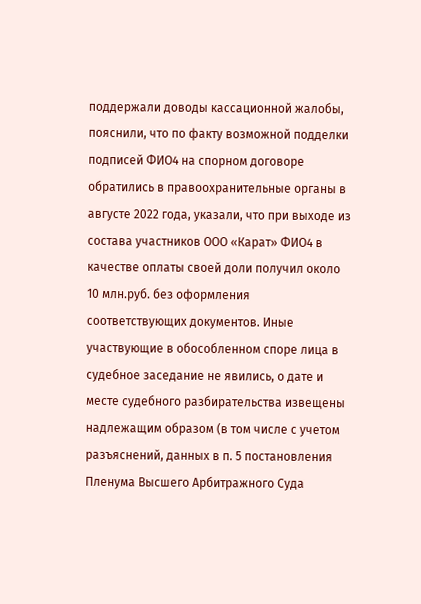поддержали доводы кассационной жалобы, пояснили, что по факту возможной подделки подписей ФИО4 на спорном договоре обратились в правоохранительные органы в августе 2022 года, указали, что при выходе из состава участников ООО «Карат» ФИО4 в качестве оплаты своей доли получил около 10 млн.руб. без оформления соответствующих документов. Иные участвующие в обособленном споре лица в судебное заседание не явились, о дате и месте судебного разбирательства извещены надлежащим образом (в том числе с учетом разъяснений, данных в п. 5 постановления Пленума Высшего Арбитражного Суда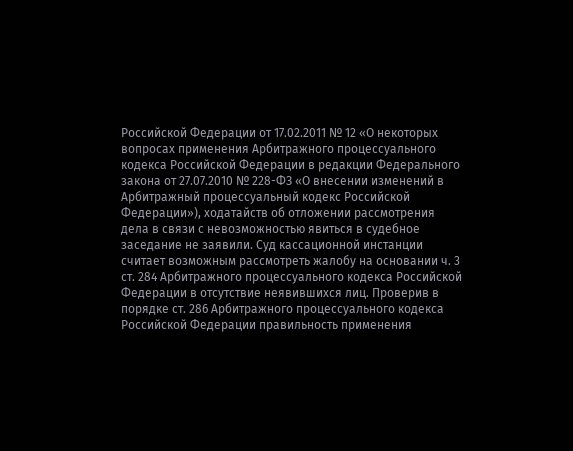Российской Федерации от 17.02.2011 № 12 «О некоторых вопросах применения Арбитражного процессуального кодекса Российской Федерации в редакции Федерального закона от 27.07.2010 № 228-ФЗ «О внесении изменений в Арбитражный процессуальный кодекс Российской Федерации»), ходатайств об отложении рассмотрения дела в связи с невозможностью явиться в судебное заседание не заявили. Суд кассационной инстанции считает возможным рассмотреть жалобу на основании ч. 3 ст. 284 Арбитражного процессуального кодекса Российской Федерации в отсутствие неявившихся лиц. Проверив в порядке ст. 286 Арбитражного процессуального кодекса Российской Федерации правильность применения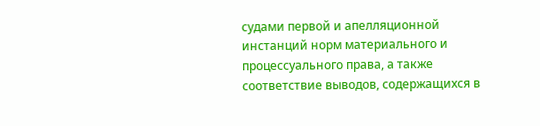судами первой и апелляционной инстанций норм материального и процессуального права, а также соответствие выводов, содержащихся в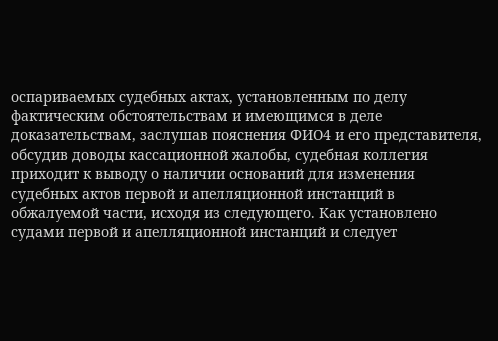оспариваемых судебных актах, установленным по делу фактическим обстоятельствам и имеющимся в деле доказательствам, заслушав пояснения ФИО4 и его представителя, обсудив доводы кассационной жалобы, судебная коллегия приходит к выводу о наличии оснований для изменения судебных актов первой и апелляционной инстанций в обжалуемой части, исходя из следующего. Как установлено судами первой и апелляционной инстанций и следует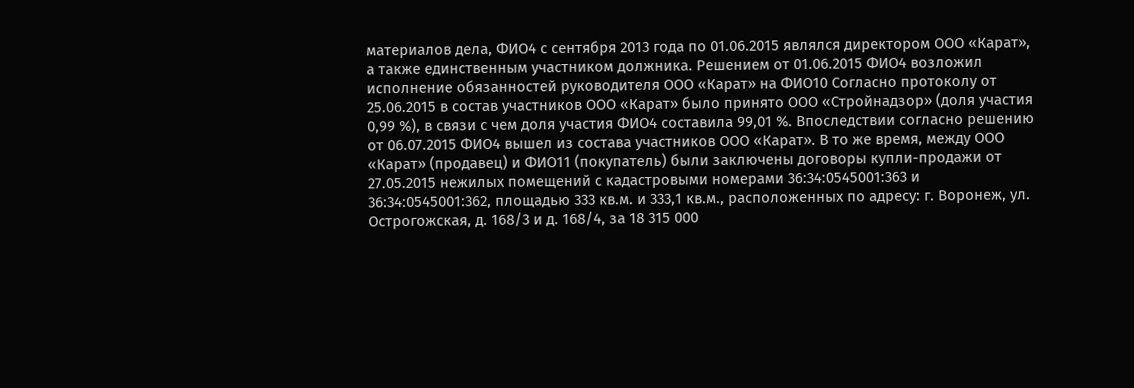материалов дела, ФИО4 с сентября 2013 года по 01.06.2015 являлся директором ООО «Карат», а также единственным участником должника. Решением от 01.06.2015 ФИО4 возложил исполнение обязанностей руководителя ООО «Карат» на ФИО10 Согласно протоколу от 25.06.2015 в состав участников ООО «Карат» было принято ООО «Стройнадзор» (доля участия 0,99 %), в связи с чем доля участия ФИО4 составила 99,01 %. Впоследствии согласно решению от 06.07.2015 ФИО4 вышел из состава участников ООО «Карат». В то же время, между ООО «Карат» (продавец) и ФИО11 (покупатель) были заключены договоры купли-продажи от 27.05.2015 нежилых помещений с кадастровыми номерами 36:34:0545001:363 и 36:34:0545001:362, площадью 333 кв.м. и 333,1 кв.м., расположенных по адресу: г. Воронеж, ул. Острогожская, д. 168/3 и д. 168/4, за 18 315 000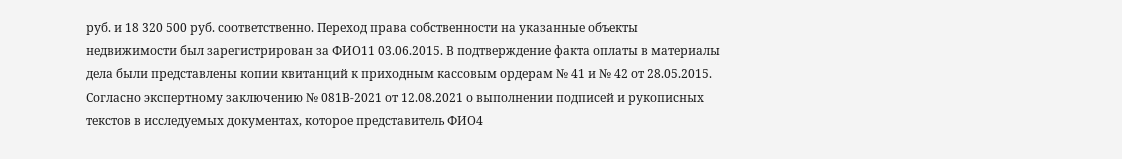руб. и 18 320 500 руб. соответственно. Переход права собственности на указанные объекты недвижимости был зарегистрирован за ФИО11 03.06.2015. В подтверждение факта оплаты в материалы дела были представлены копии квитанций к приходным кассовым ордерам № 41 и № 42 от 28.05.2015. Согласно экспертному заключению № 081В-2021 от 12.08.2021 о выполнении подписей и рукописных текстов в исследуемых документах, которое представитель ФИО4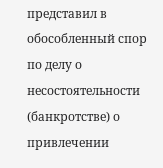представил в обособленный спор по делу о несостоятельности (банкротстве) о привлечении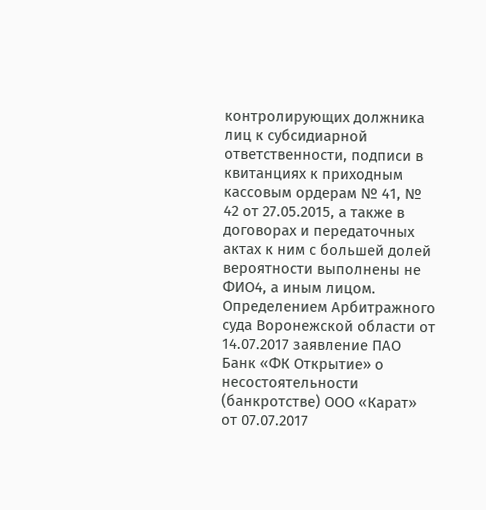контролирующих должника лиц к субсидиарной ответственности, подписи в квитанциях к приходным кассовым ордерам № 41, № 42 от 27.05.2015, а также в договорах и передаточных актах к ним с большей долей вероятности выполнены не ФИО4, а иным лицом. Определением Арбитражного суда Воронежской области от 14.07.2017 заявление ПАО Банк «ФК Открытие» о несостоятельности (банкротстве) ООО «Карат» от 07.07.2017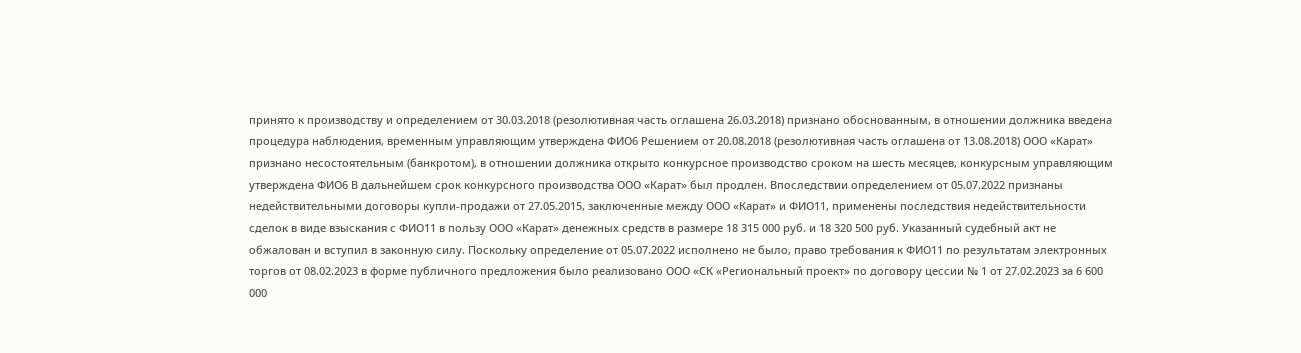принято к производству и определением от 30.03.2018 (резолютивная часть оглашена 26.03.2018) признано обоснованным, в отношении должника введена процедура наблюдения, временным управляющим утверждена ФИО6 Решением от 20.08.2018 (резолютивная часть оглашена от 13.08.2018) ООО «Карат» признано несостоятельным (банкротом), в отношении должника открыто конкурсное производство сроком на шесть месяцев, конкурсным управляющим утверждена ФИО6 В дальнейшем срок конкурсного производства ООО «Карат» был продлен. Впоследствии определением от 05.07.2022 признаны недействительными договоры купли-продажи от 27.05.2015, заключенные между ООО «Карат» и ФИО11, применены последствия недействительности сделок в виде взыскания с ФИО11 в пользу ООО «Карат» денежных средств в размере 18 315 000 руб. и 18 320 500 руб. Указанный судебный акт не обжалован и вступил в законную силу. Поскольку определение от 05.07.2022 исполнено не было, право требования к ФИО11 по результатам электронных торгов от 08.02.2023 в форме публичного предложения было реализовано ООО «СК «Региональный проект» по договору цессии № 1 от 27.02.2023 за 6 600 000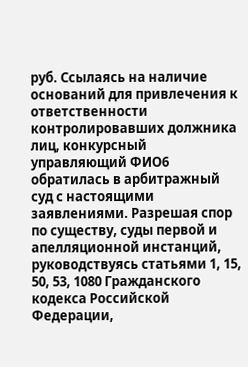руб. Ссылаясь на наличие оснований для привлечения к ответственности контролировавших должника лиц, конкурсный управляющий ФИО6 обратилась в арбитражный суд с настоящими заявлениями. Разрешая спор по существу, суды первой и апелляционной инстанций, руководствуясь статьями 1, 15, 50, 53, 1080 Гражданского кодекса Российской Федерации,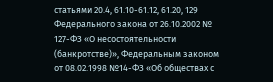статьями 20.4, 61.10-61.12, 61.20, 129 Федерального закона от 26.10.2002 № 127-ФЗ «О несостоятельности (банкротстве)», Федеральным законом от 08.02.1998 №14-ФЗ «Об обществах с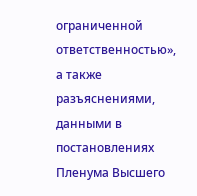ограниченной ответственностью», а также разъяснениями, данными в постановлениях Пленума Высшего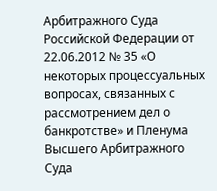Арбитражного Суда Российской Федерации от 22.06.2012 № 35 «О некоторых процессуальных вопросах, связанных с рассмотрением дел о банкротстве» и Пленума Высшего Арбитражного Суда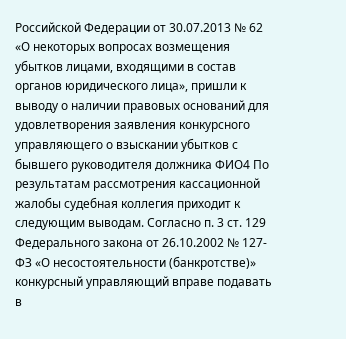Российской Федерации от 30.07.2013 № 62 «О некоторых вопросах возмещения убытков лицами, входящими в состав органов юридического лица», пришли к выводу о наличии правовых оснований для удовлетворения заявления конкурсного управляющего о взыскании убытков с бывшего руководителя должника ФИО4 По результатам рассмотрения кассационной жалобы судебная коллегия приходит к следующим выводам. Согласно п. 3 ст. 129 Федерального закона от 26.10.2002 № 127-ФЗ «О несостоятельности (банкротстве)» конкурсный управляющий вправе подавать в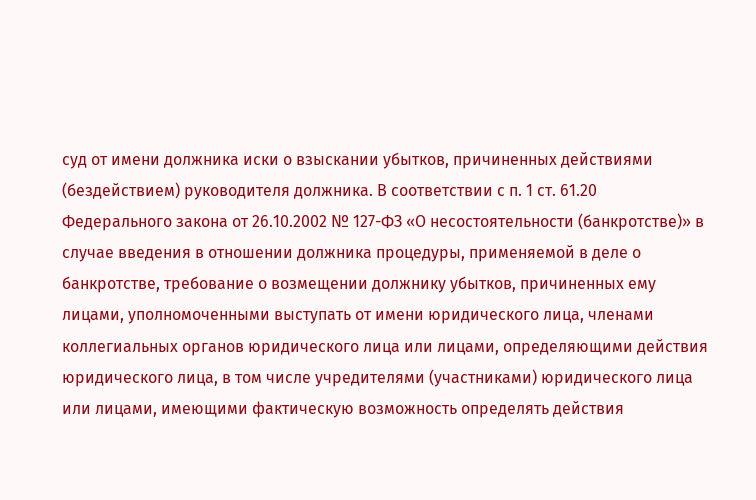суд от имени должника иски о взыскании убытков, причиненных действиями (бездействием) руководителя должника. В соответствии с п. 1 ст. 61.20 Федерального закона от 26.10.2002 № 127-ФЗ «О несостоятельности (банкротстве)» в случае введения в отношении должника процедуры, применяемой в деле о банкротстве, требование о возмещении должнику убытков, причиненных ему лицами, уполномоченными выступать от имени юридического лица, членами коллегиальных органов юридического лица или лицами, определяющими действия юридического лица, в том числе учредителями (участниками) юридического лица или лицами, имеющими фактическую возможность определять действия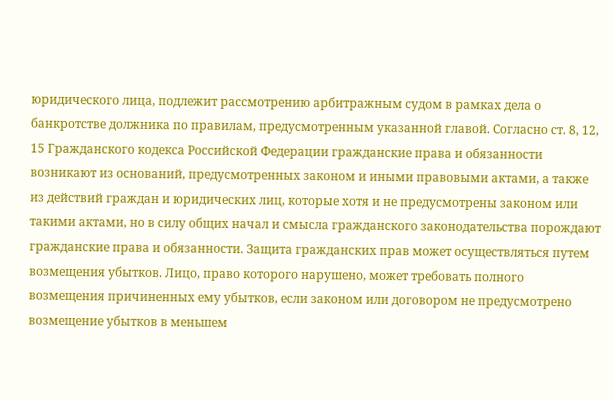юридического лица, подлежит рассмотрению арбитражным судом в рамках дела о банкротстве должника по правилам, предусмотренным указанной главой. Согласно ст. 8, 12, 15 Гражданского кодекса Российской Федерации гражданские права и обязанности возникают из оснований, предусмотренных законом и иными правовыми актами, а также из действий граждан и юридических лиц, которые хотя и не предусмотрены законом или такими актами, но в силу общих начал и смысла гражданского законодательства порождают гражданские права и обязанности. Защита гражданских прав может осуществляться путем возмещения убытков. Лицо, право которого нарушено, может требовать полного возмещения причиненных ему убытков, если законом или договором не предусмотрено возмещение убытков в меньшем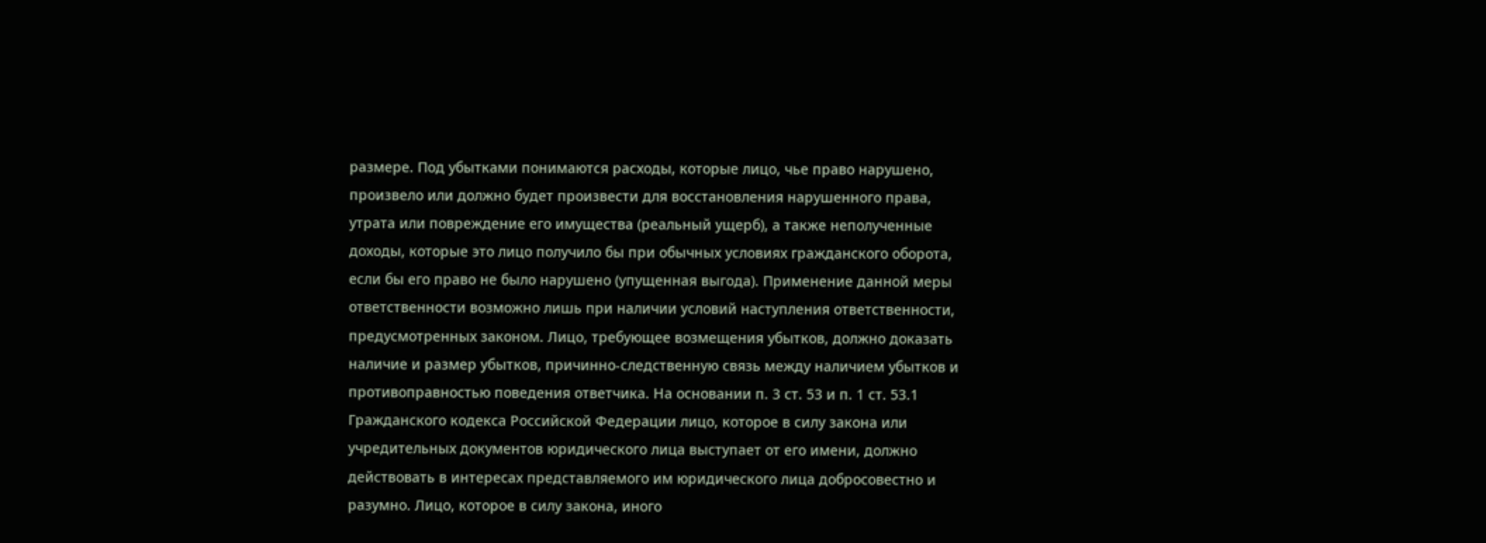размере. Под убытками понимаются расходы, которые лицо, чье право нарушено, произвело или должно будет произвести для восстановления нарушенного права, утрата или повреждение его имущества (реальный ущерб), а также неполученные доходы, которые это лицо получило бы при обычных условиях гражданского оборота, если бы его право не было нарушено (упущенная выгода). Применение данной меры ответственности возможно лишь при наличии условий наступления ответственности, предусмотренных законом. Лицо, требующее возмещения убытков, должно доказать наличие и размер убытков, причинно-следственную связь между наличием убытков и противоправностью поведения ответчика. На основании п. 3 ст. 53 и п. 1 ст. 53.1 Гражданского кодекса Российской Федерации лицо, которое в силу закона или учредительных документов юридического лица выступает от его имени, должно действовать в интересах представляемого им юридического лица добросовестно и разумно. Лицо, которое в силу закона, иного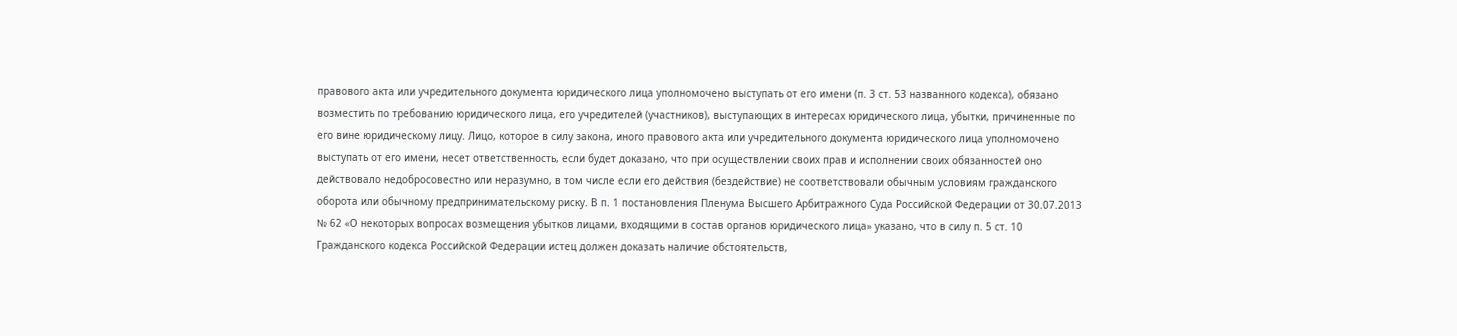правового акта или учредительного документа юридического лица уполномочено выступать от его имени (п. 3 ст. 53 названного кодекса), обязано возместить по требованию юридического лица, его учредителей (участников), выступающих в интересах юридического лица, убытки, причиненные по его вине юридическому лицу. Лицо, которое в силу закона, иного правового акта или учредительного документа юридического лица уполномочено выступать от его имени, несет ответственность, если будет доказано, что при осуществлении своих прав и исполнении своих обязанностей оно действовало недобросовестно или неразумно, в том числе если его действия (бездействие) не соответствовали обычным условиям гражданского оборота или обычному предпринимательскому риску. В п. 1 постановления Пленума Высшего Арбитражного Суда Российской Федерации от 30.07.2013 № 62 «О некоторых вопросах возмещения убытков лицами, входящими в состав органов юридического лица» указано, что в силу п. 5 ст. 10 Гражданского кодекса Российской Федерации истец должен доказать наличие обстоятельств,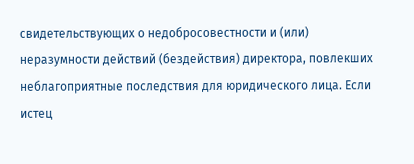свидетельствующих о недобросовестности и (или) неразумности действий (бездействия) директора, повлекших неблагоприятные последствия для юридического лица. Если истец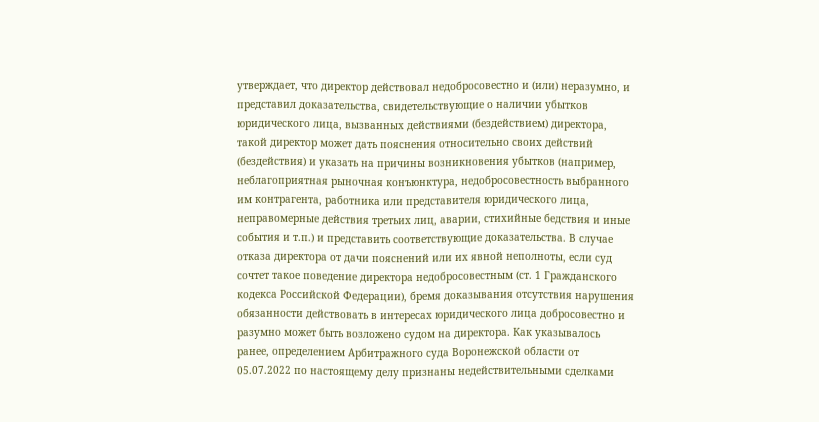утверждает, что директор действовал недобросовестно и (или) неразумно, и представил доказательства, свидетельствующие о наличии убытков юридического лица, вызванных действиями (бездействием) директора, такой директор может дать пояснения относительно своих действий (бездействия) и указать на причины возникновения убытков (например, неблагоприятная рыночная конъюнктура, недобросовестность выбранного им контрагента, работника или представителя юридического лица, неправомерные действия третьих лиц, аварии, стихийные бедствия и иные события и т.п.) и представить соответствующие доказательства. В случае отказа директора от дачи пояснений или их явной неполноты, если суд сочтет такое поведение директора недобросовестным (ст. 1 Гражданского кодекса Российской Федерации), бремя доказывания отсутствия нарушения обязанности действовать в интересах юридического лица добросовестно и разумно может быть возложено судом на директора. Как указывалось ранее, определением Арбитражного суда Воронежской области от 05.07.2022 по настоящему делу признаны недействительными сделками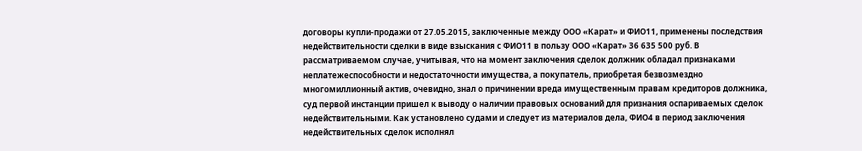договоры купли-продажи от 27.05.2015, заключенные между ООО «Карат» и ФИО11, применены последствия недействительности сделки в виде взыскания с ФИО11 в пользу ООО «Карат» 36 635 500 руб. В рассматриваемом случае, учитывая, что на момент заключения сделок должник обладал признаками неплатежеспособности и недостаточности имущества, а покупатель, приобретая безвозмездно многомиллионный актив, очевидно, знал о причинении вреда имущественным правам кредиторов должника, суд первой инстанции пришел к выводу о наличии правовых оснований для признания оспариваемых сделок недействительными. Как установлено судами и следует из материалов дела, ФИО4 в период заключения недействительных сделок исполнял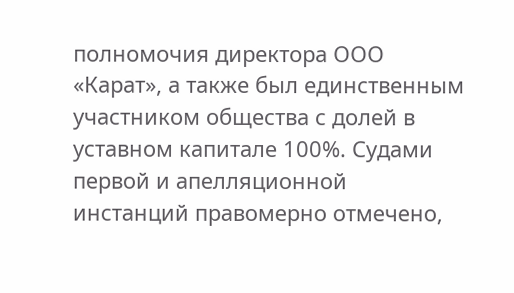полномочия директора ООО «Карат», а также был единственным участником общества с долей в уставном капитале 100%. Судами первой и апелляционной инстанций правомерно отмечено,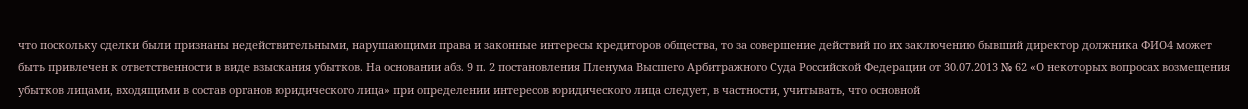что поскольку сделки были признаны недействительными, нарушающими права и законные интересы кредиторов общества, то за совершение действий по их заключению бывший директор должника ФИО4 может быть привлечен к ответственности в виде взыскания убытков. На основании абз. 9 п. 2 постановления Пленума Высшего Арбитражного Суда Российской Федерации от 30.07.2013 № 62 «О некоторых вопросах возмещения убытков лицами, входящими в состав органов юридического лица» при определении интересов юридического лица следует, в частности, учитывать, что основной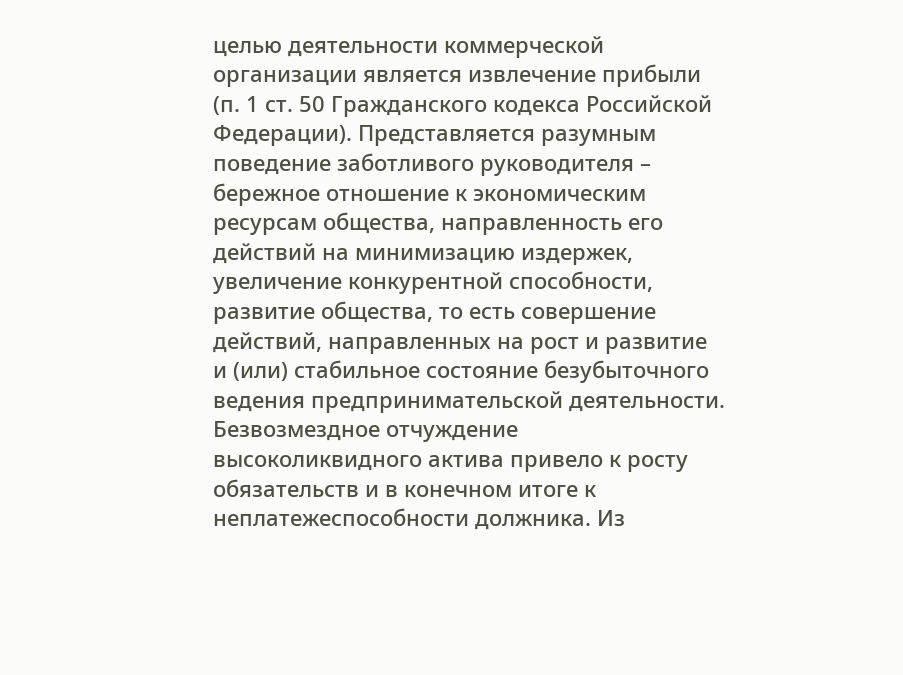целью деятельности коммерческой организации является извлечение прибыли (п. 1 ст. 50 Гражданского кодекса Российской Федерации). Представляется разумным поведение заботливого руководителя – бережное отношение к экономическим ресурсам общества, направленность его действий на минимизацию издержек, увеличение конкурентной способности, развитие общества, то есть совершение действий, направленных на рост и развитие и (или) стабильное состояние безубыточного ведения предпринимательской деятельности. Безвозмездное отчуждение высоколиквидного актива привело к росту обязательств и в конечном итоге к неплатежеспособности должника. Из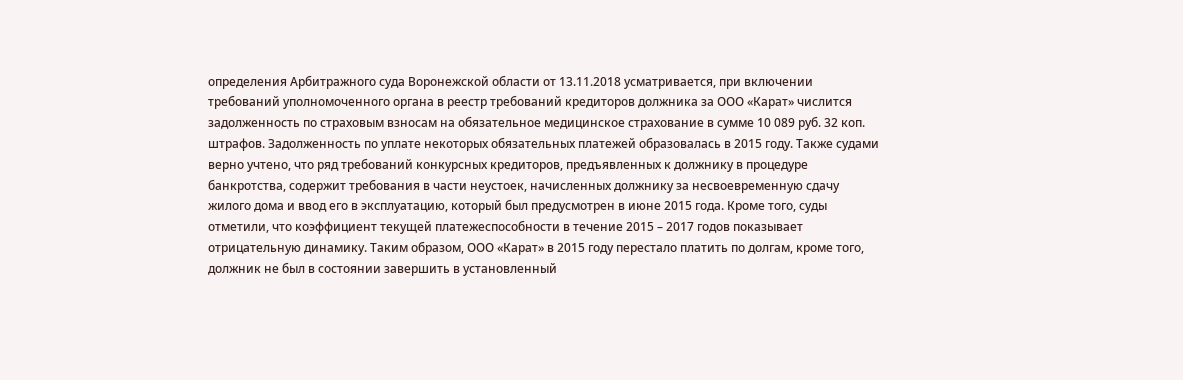определения Арбитражного суда Воронежской области от 13.11.2018 усматривается, при включении требований уполномоченного органа в реестр требований кредиторов должника за ООО «Карат» числится задолженность по страховым взносам на обязательное медицинское страхование в сумме 10 089 руб. 32 коп. штрафов. Задолженность по уплате некоторых обязательных платежей образовалась в 2015 году. Также судами верно учтено, что ряд требований конкурсных кредиторов, предъявленных к должнику в процедуре банкротства, содержит требования в части неустоек, начисленных должнику за несвоевременную сдачу жилого дома и ввод его в эксплуатацию, который был предусмотрен в июне 2015 года. Кроме того, суды отметили, что коэффициент текущей платежеспособности в течение 2015 – 2017 годов показывает отрицательную динамику. Таким образом, ООО «Карат» в 2015 году перестало платить по долгам, кроме того, должник не был в состоянии завершить в установленный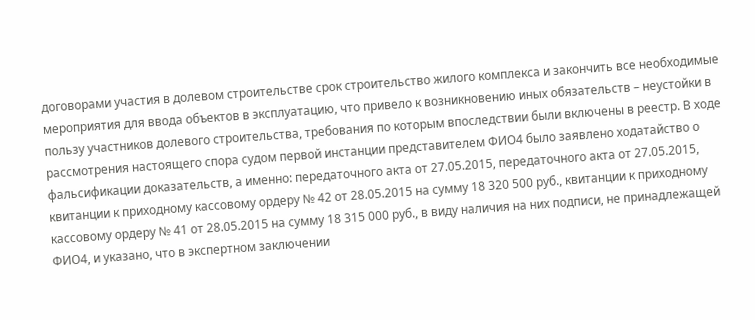договорами участия в долевом строительстве срок строительство жилого комплекса и закончить все необходимые мероприятия для ввода объектов в эксплуатацию, что привело к возникновению иных обязательств – неустойки в пользу участников долевого строительства, требования по которым впоследствии были включены в реестр. В ходе рассмотрения настоящего спора судом первой инстанции представителем ФИО4 было заявлено ходатайство о фальсификации доказательств, а именно: передаточного акта от 27.05.2015, передаточного акта от 27.05.2015, квитанции к приходному кассовому ордеру № 42 от 28.05.2015 на сумму 18 320 500 руб., квитанции к приходному кассовому ордеру № 41 от 28.05.2015 на сумму 18 315 000 руб., в виду наличия на них подписи, не принадлежащей ФИО4, и указано, что в экспертном заключении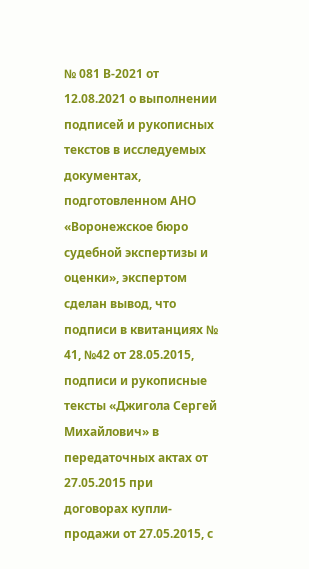№ 081 В-2021 от 12.08.2021 о выполнении подписей и рукописных текстов в исследуемых документах, подготовленном АНО «Воронежское бюро судебной экспертизы и оценки», экспертом сделан вывод, что подписи в квитанциях № 41, №42 от 28.05.2015, подписи и рукописные тексты «Джигола Сергей Михайлович» в передаточных актах от 27.05.2015 при договорах купли-продажи от 27.05.2015, с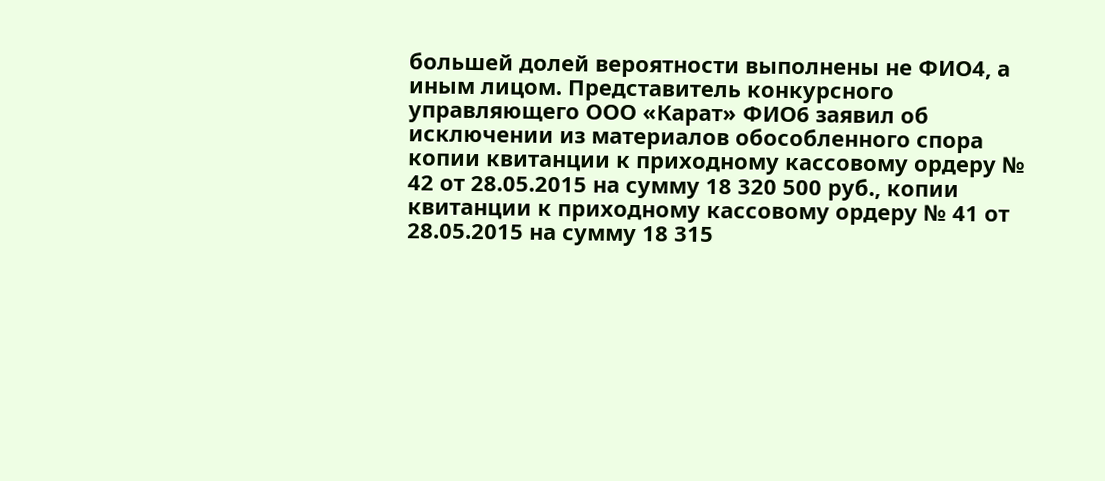большей долей вероятности выполнены не ФИО4, а иным лицом. Представитель конкурсного управляющего ООО «Карат» ФИО6 заявил об исключении из материалов обособленного спора копии квитанции к приходному кассовому ордеру № 42 от 28.05.2015 на сумму 18 320 500 руб., копии квитанции к приходному кассовому ордеру № 41 от 28.05.2015 на сумму 18 315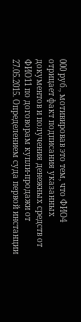000 руб., мотивировав это тем, что ФИО4 отрицает факт подписания указанных документов и получения денежных средств от ФИО11 по договорам купли-продажи от 27.05.2015. Определением суда первой инстанции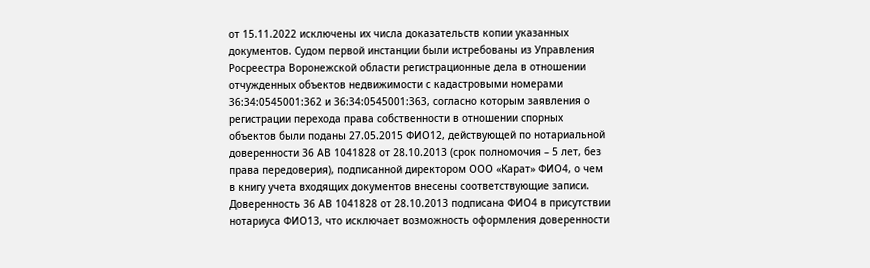от 15.11.2022 исключены их числа доказательств копии указанных документов. Судом первой инстанции были истребованы из Управления Росреестра Воронежской области регистрационные дела в отношении отчужденных объектов недвижимости с кадастровыми номерами 36:34:0545001:362 и 36:34:0545001:363, согласно которым заявления о регистрации перехода права собственности в отношении спорных объектов были поданы 27.05.2015 ФИО12, действующей по нотариальной доверенности 36 АВ 1041828 от 28.10.2013 (срок полномочия – 5 лет, без права передоверия), подписанной директором ООО «Карат» ФИО4, о чем в книгу учета входящих документов внесены соответствующие записи. Доверенность 36 АВ 1041828 от 28.10.2013 подписана ФИО4 в присутствии нотариуса ФИО13, что исключает возможность оформления доверенности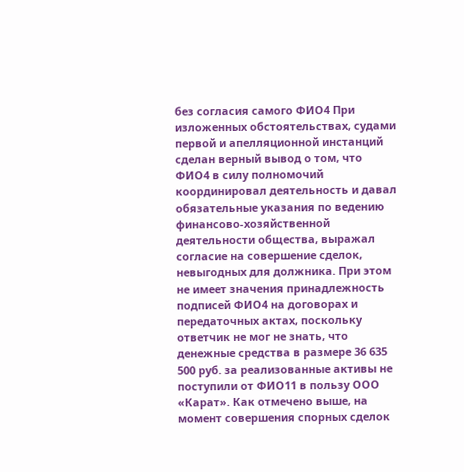без согласия самого ФИО4 При изложенных обстоятельствах, судами первой и апелляционной инстанций сделан верный вывод о том, что ФИО4 в силу полномочий координировал деятельность и давал обязательные указания по ведению финансово-хозяйственной деятельности общества, выражал согласие на совершение сделок, невыгодных для должника. При этом не имеет значения принадлежность подписей ФИО4 на договорах и передаточных актах, поскольку ответчик не мог не знать, что денежные средства в размере 36 635 500 руб. за реализованные активы не поступили от ФИО11 в пользу ООО «Карат». Как отмечено выше, на момент совершения спорных сделок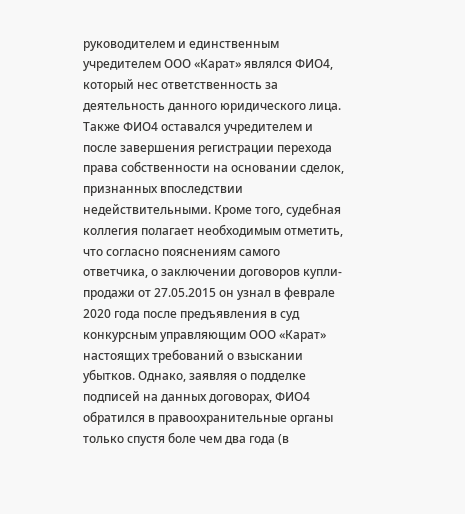руководителем и единственным учредителем ООО «Карат» являлся ФИО4, который нес ответственность за деятельность данного юридического лица. Также ФИО4 оставался учредителем и после завершения регистрации перехода права собственности на основании сделок, признанных впоследствии недействительными. Кроме того, судебная коллегия полагает необходимым отметить, что согласно пояснениям самого ответчика, о заключении договоров купли-продажи от 27.05.2015 он узнал в феврале 2020 года после предъявления в суд конкурсным управляющим ООО «Карат» настоящих требований о взыскании убытков. Однако, заявляя о подделке подписей на данных договорах, ФИО4 обратился в правоохранительные органы только спустя боле чем два года (в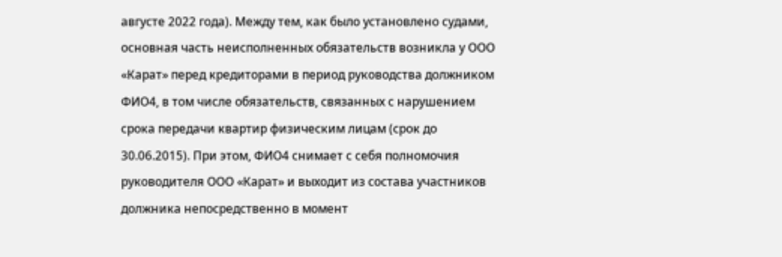августе 2022 года). Между тем, как было установлено судами, основная часть неисполненных обязательств возникла у ООО «Карат» перед кредиторами в период руководства должником ФИО4, в том числе обязательств, связанных с нарушением срока передачи квартир физическим лицам (срок до 30.06.2015). При этом, ФИО4 снимает с себя полномочия руководителя ООО «Карат» и выходит из состава участников должника непосредственно в момент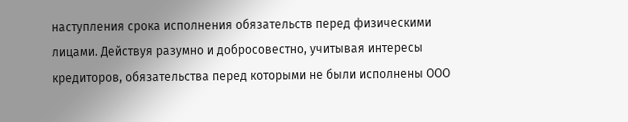наступления срока исполнения обязательств перед физическими лицами. Действуя разумно и добросовестно, учитывая интересы кредиторов, обязательства перед которыми не были исполнены ООО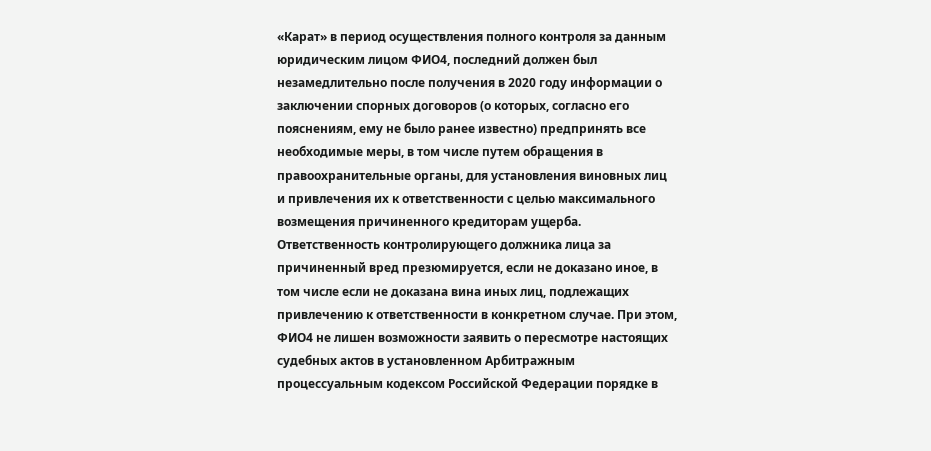«Карат» в период осуществления полного контроля за данным юридическим лицом ФИО4, последний должен был незамедлительно после получения в 2020 году информации о заключении спорных договоров (о которых, согласно его пояснениям, ему не было ранее известно) предпринять все необходимые меры, в том числе путем обращения в правоохранительные органы, для установления виновных лиц и привлечения их к ответственности с целью максимального возмещения причиненного кредиторам ущерба. Ответственность контролирующего должника лица за причиненный вред презюмируется, если не доказано иное, в том числе если не доказана вина иных лиц, подлежащих привлечению к ответственности в конкретном случае. При этом, ФИО4 не лишен возможности заявить о пересмотре настоящих судебных актов в установленном Арбитражным процессуальным кодексом Российской Федерации порядке в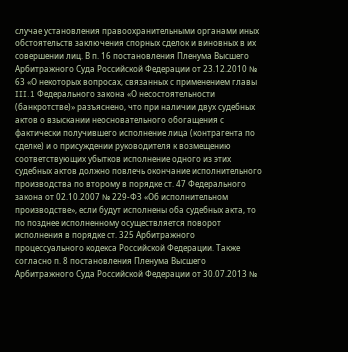случае установления правоохранительными органами иных обстоятельств заключения спорных сделок и виновных в их совершении лиц. В п. 16 постановления Пленума Высшего Арбитражного Суда Российской Федерации от 23.12.2010 № 63 «О некоторых вопросах, связанных с применением главы III.1 Федерального закона «О несостоятельности (банкротстве)» разъяснено, что при наличии двух судебных актов о взыскании неосновательного обогащения с фактически получившего исполнение лица (контрагента по сделке) и о присуждении руководителя к возмещению соответствующих убытков исполнение одного из этих судебных актов должно повлечь окончание исполнительного производства по второму в порядке ст. 47 Федерального закона от 02.10.2007 № 229-ФЗ «Об исполнительном производстве», если будут исполнены оба судебных акта, то по позднее исполненному осуществляется поворот исполнения в порядке ст. 325 Арбитражного процессуального кодекса Российской Федерации. Также согласно п. 8 постановления Пленума Высшего Арбитражного Суда Российской Федерации от 30.07.2013 №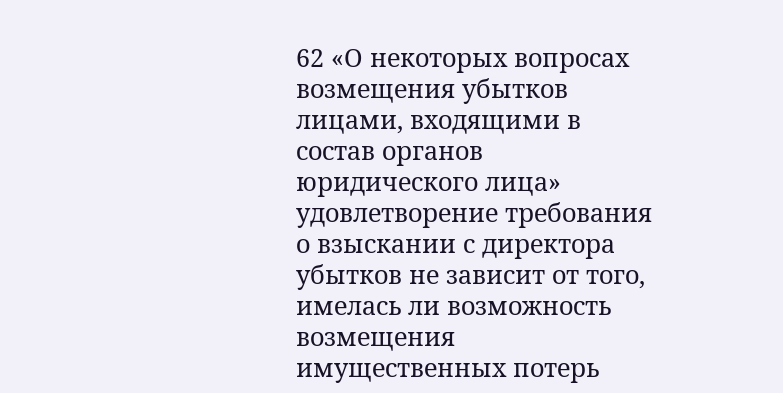62 «О некоторых вопросах возмещения убытков лицами, входящими в состав органов юридического лица» удовлетворение требования о взыскании с директора убытков не зависит от того, имелась ли возможность возмещения имущественных потерь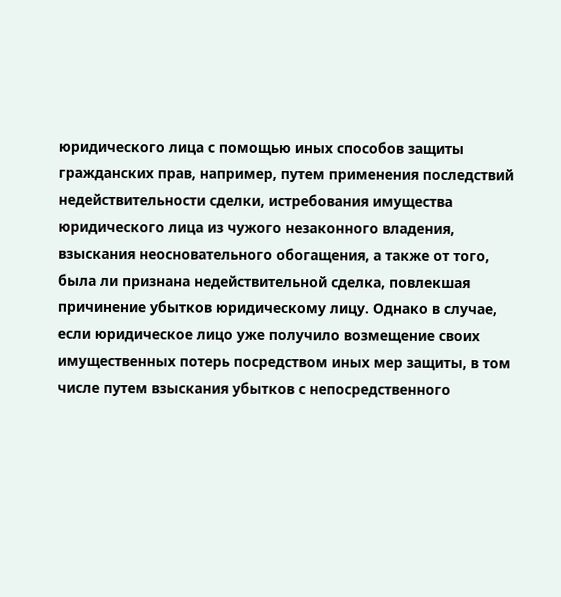юридического лица с помощью иных способов защиты гражданских прав, например, путем применения последствий недействительности сделки, истребования имущества юридического лица из чужого незаконного владения, взыскания неосновательного обогащения, а также от того, была ли признана недействительной сделка, повлекшая причинение убытков юридическому лицу. Однако в случае, если юридическое лицо уже получило возмещение своих имущественных потерь посредством иных мер защиты, в том числе путем взыскания убытков с непосредственного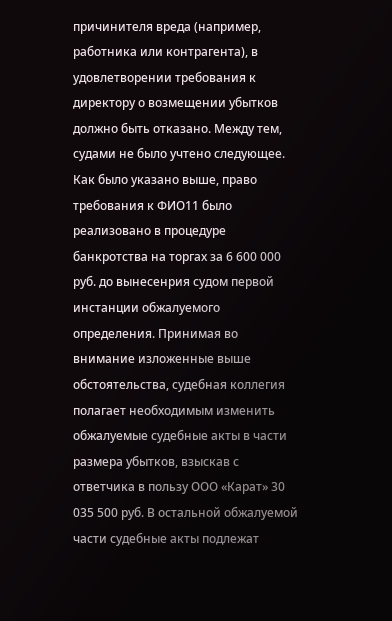причинителя вреда (например, работника или контрагента), в удовлетворении требования к директору о возмещении убытков должно быть отказано. Между тем, судами не было учтено следующее. Как было указано выше, право требования к ФИО11 было реализовано в процедуре банкротства на торгах за 6 600 000 руб. до вынесенрия судом первой инстанции обжалуемого определения. Принимая во внимание изложенные выше обстоятельства, судебная коллегия полагает необходимым изменить обжалуемые судебные акты в части размера убытков, взыскав с ответчика в пользу ООО «Карат» 30 035 500 руб. В остальной обжалуемой части судебные акты подлежат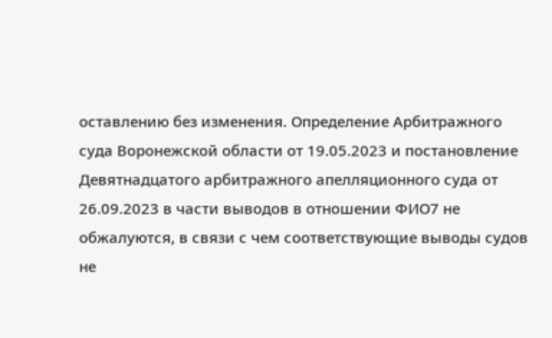оставлению без изменения. Определение Арбитражного суда Воронежской области от 19.05.2023 и постановление Девятнадцатого арбитражного апелляционного суда от 26.09.2023 в части выводов в отношении ФИО7 не обжалуются, в связи с чем соответствующие выводы судов не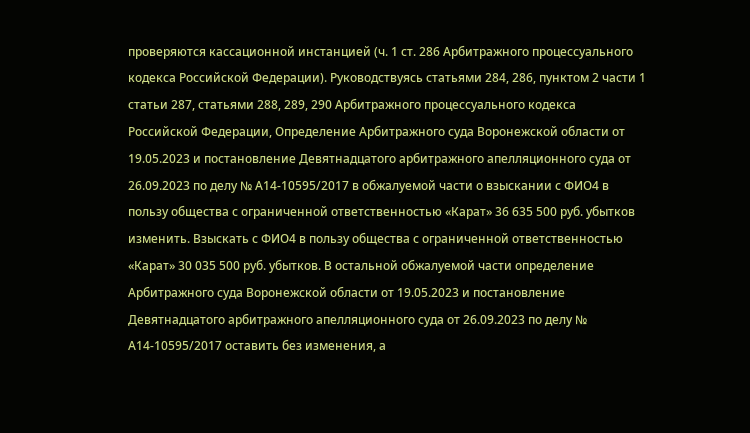проверяются кассационной инстанцией (ч. 1 ст. 286 Арбитражного процессуального кодекса Российской Федерации). Руководствуясь статьями 284, 286, пунктом 2 части 1 статьи 287, статьями 288, 289, 290 Арбитражного процессуального кодекса Российской Федерации, Определение Арбитражного суда Воронежской области от 19.05.2023 и постановление Девятнадцатого арбитражного апелляционного суда от 26.09.2023 по делу № А14-10595/2017 в обжалуемой части о взыскании с ФИО4 в пользу общества с ограниченной ответственностью «Карат» 36 635 500 руб. убытков изменить. Взыскать с ФИО4 в пользу общества с ограниченной ответственностью «Карат» 30 035 500 руб. убытков. В остальной обжалуемой части определение Арбитражного суда Воронежской области от 19.05.2023 и постановление Девятнадцатого арбитражного апелляционного суда от 26.09.2023 по делу № А14-10595/2017 оставить без изменения, а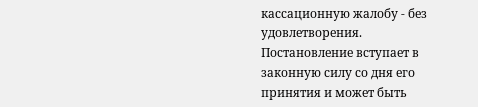кассационную жалобу - без удовлетворения. Постановление вступает в законную силу со дня его принятия и может быть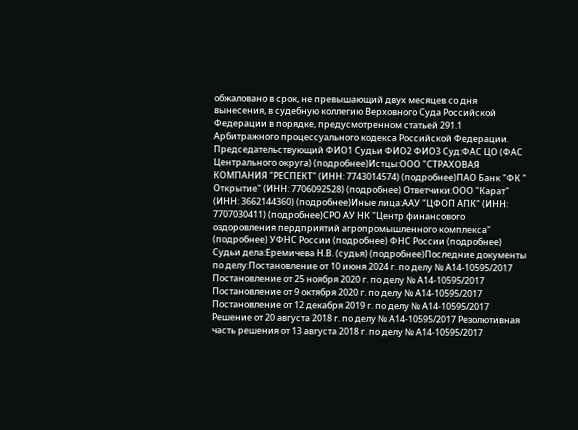обжаловано в срок, не превышающий двух месяцев со дня вынесения, в судебную коллегию Верховного Суда Российской Федерации в порядке, предусмотренном статьей 291.1 Арбитражного процессуального кодекса Российской Федерации. Председательствующий ФИО1 Судьи ФИО2 ФИО3 Суд:ФАС ЦО (ФАС Центрального округа) (подробнее)Истцы:ООО "СТРАХОВАЯ КОМПАНИЯ "РЕСПЕКТ" (ИНН: 7743014574) (подробнее)ПАО Банк "ФК " Открытие" (ИНН: 7706092528) (подробнее) Ответчики:ООО "Карат" (ИНН: 3662144360) (подробнее)Иные лица:ААУ "ЦФОП АПК" (ИНН: 7707030411) (подробнее)СРО АУ НК "Центр финансового оздоровления пердприятий агропромышленного комплекса" (подробнее) УФНС России (подробнее) ФНС России (подробнее) Судьи дела:Еремичева Н.В. (судья) (подробнее)Последние документы по делу:Постановление от 10 июня 2024 г. по делу № А14-10595/2017 Постановление от 25 ноября 2020 г. по делу № А14-10595/2017 Постановление от 9 октября 2020 г. по делу № А14-10595/2017 Постановление от 12 декабря 2019 г. по делу № А14-10595/2017 Решение от 20 августа 2018 г. по делу № А14-10595/2017 Резолютивная часть решения от 13 августа 2018 г. по делу № А14-10595/2017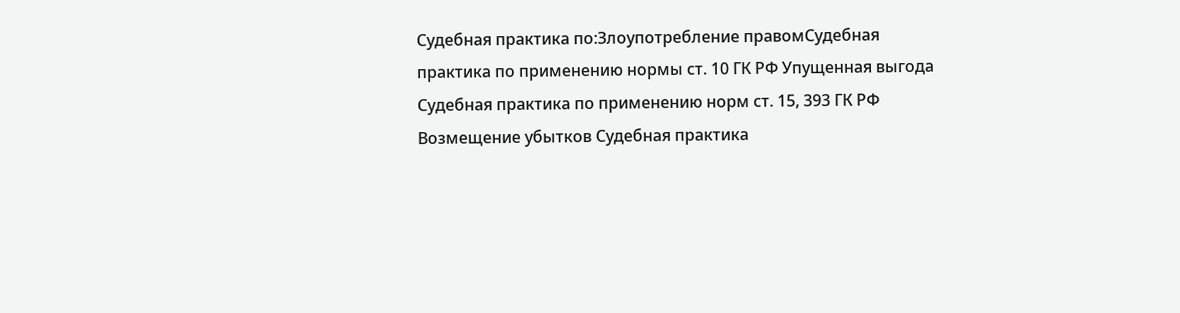Судебная практика по:Злоупотребление правомСудебная практика по применению нормы ст. 10 ГК РФ Упущенная выгода Судебная практика по применению норм ст. 15, 393 ГК РФ Возмещение убытков Судебная практика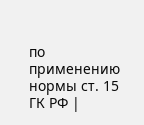по применению нормы ст. 15 ГК РФ |